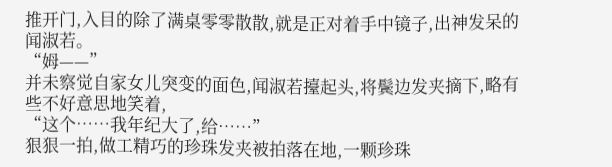推开门,入目的除了满桌零零散散,就是正对着手中镜子,出神发呆的闻淑若。
“姆——”
并未察觉自家女儿突变的面色,闻淑若擡起头,将鬓边发夹摘下,略有些不好意思地笑着,
“这个……我年纪大了,给……”
狠狠一拍,做工精巧的珍珠发夹被拍落在地,一颗珍珠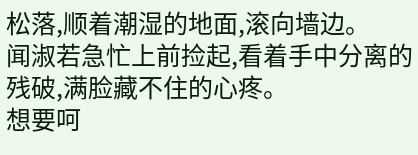松落,顺着潮湿的地面,滚向墙边。
闻淑若急忙上前捡起,看着手中分离的残破,满脸藏不住的心疼。
想要呵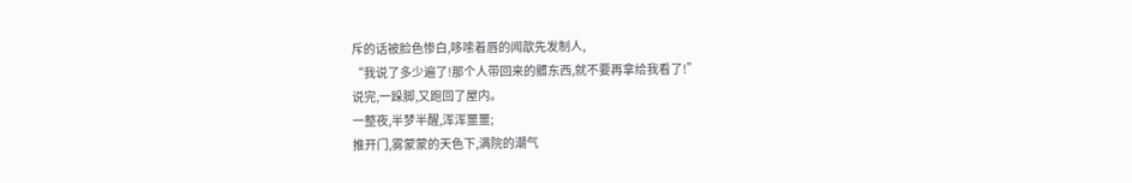斥的话被脸色惨白,哆嗦着唇的闻歆先发制人,
“我说了多少遍了!那个人带回来的髒东西,就不要再拿给我看了!”
说完,一跺脚,又跑回了屋内。
一整夜,半梦半醒,浑浑噩噩;
推开门,雾蒙蒙的天色下,满院的潮气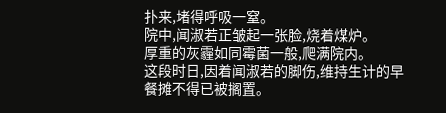扑来,堵得呼吸一窒。
院中,闻淑若正皱起一张脸,烧着煤炉。
厚重的灰霾如同霉菌一般,爬满院内。
这段时日,因着闻淑若的脚伤,维持生计的早餐摊不得已被搁置。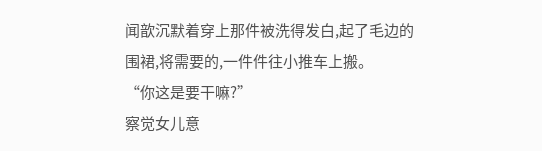闻歆沉默着穿上那件被洗得发白,起了毛边的围裙,将需要的,一件件往小推车上搬。
“你这是要干嘛?”
察觉女儿意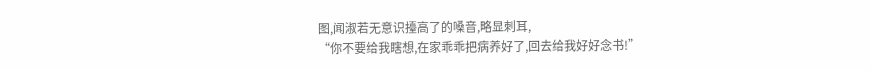图,闻淑若无意识擡高了的嗓音,略显刺耳,
“你不要给我瞎想,在家乖乖把病养好了,回去给我好好念书!”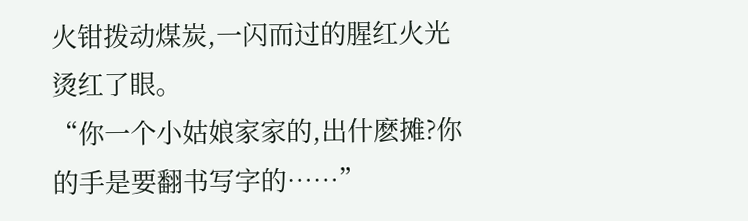火钳拨动煤炭,一闪而过的腥红火光烫红了眼。
“你一个小姑娘家家的,出什麽摊?你的手是要翻书写字的……”